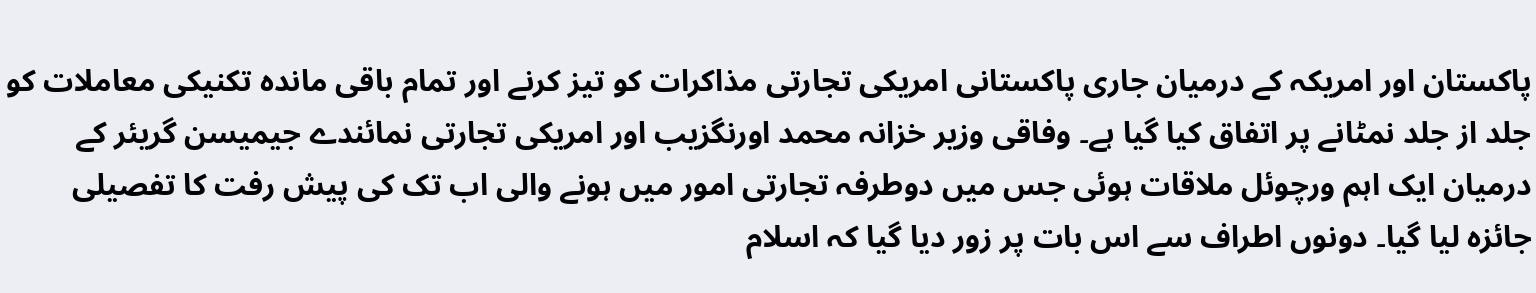پاکستان اور امریکہ کے درمیان جاری پاکستانی امریکی تجارتی مذاکرات کو تیز کرنے اور تمام باقی ماندہ تکنیکی معاملات کو جلد از جلد نمٹانے پر اتفاق کیا گیا ہے۔ وفاقی وزیر خزانہ محمد اورنگزیب اور امریکی تجارتی نمائندے جیمیسن گریئر کے درمیان ایک اہم ورچوئل ملاقات ہوئی جس میں دوطرفہ تجارتی امور میں ہونے والی اب تک کی پیش رفت کا تفصیلی جائزہ لیا گیا۔ دونوں اطراف سے اس بات پر زور دیا گیا کہ اسلام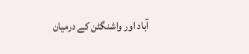آباد اور واشنگٹن کے درمیان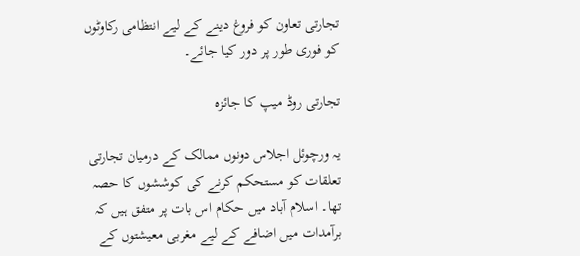تجارتی تعاون کو فروغ دینے کے لیے انتظامی رکاوٹوں کو فوری طور پر دور کیا جائے۔

تجارتی روڈ میپ کا جائزہ

یہ ورچوئل اجلاس دونوں ممالک کے درمیان تجارتی تعلقات کو مستحکم کرنے کی کوششوں کا حصہ تھا۔ اسلام آباد میں حکام اس بات پر متفق ہیں کہ برآمدات میں اضافے کے لیے مغربی معیشتوں کے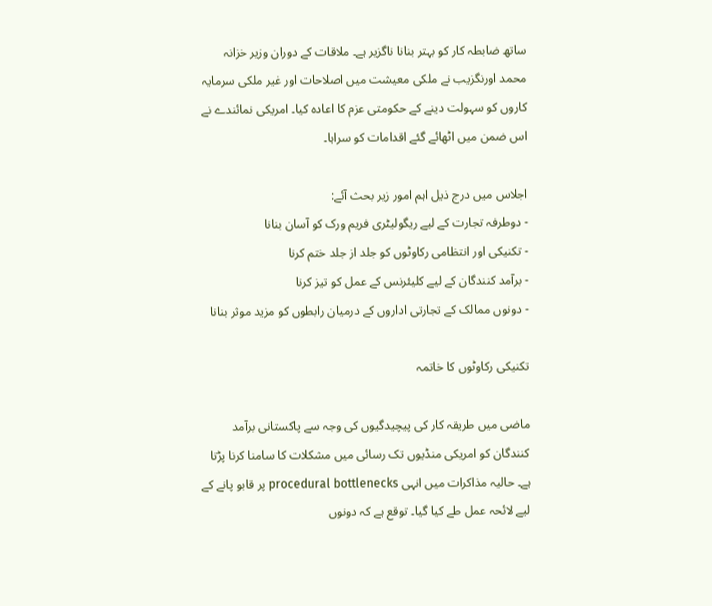ساتھ ضابطہ کار کو بہتر بنانا ناگزیر ہے۔ ملاقات کے دوران وزیر خزانہ محمد اورنگزیب نے ملکی معیشت میں اصلاحات اور غیر ملکی سرمایہ کاروں کو سہولت دینے کے حکومتی عزم کا اعادہ کیا۔ امریکی نمائندے نے اس ضمن میں اٹھائے گئے اقدامات کو سراہا۔

اجلاس میں درج ذیل اہم امور زیر بحث آئے:
- دوطرفہ تجارت کے لیے ریگولیٹری فریم ورک کو آسان بنانا
- تکنیکی اور انتظامی رکاوٹوں کو جلد از جلد ختم کرنا
- برآمد کنندگان کے لیے کلیئرنس کے عمل کو تیز کرنا
- دونوں ممالک کے تجارتی اداروں کے درمیان رابطوں کو مزید موثر بنانا

تکنیکی رکاوٹوں کا خاتمہ

ماضی میں طریقہ کار کی پیچیدگیوں کی وجہ سے پاکستانی برآمد کنندگان کو امریکی منڈیوں تک رسائی میں مشکلات کا سامنا کرنا پڑتا ہے۔ حالیہ مذاکرات میں انہی procedural bottlenecks پر قابو پانے کے لیے لائحہ عمل طے کیا گیا۔ توقع ہے کہ دونوں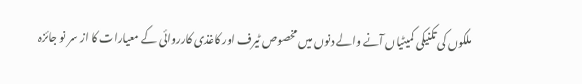ملکوں کی تکنیکی کمیٹیاں آنے والے دنوں میں مخصوص ٹیرف اور کاغذی کارروائی کے معیارات کا از سر نو جائزہ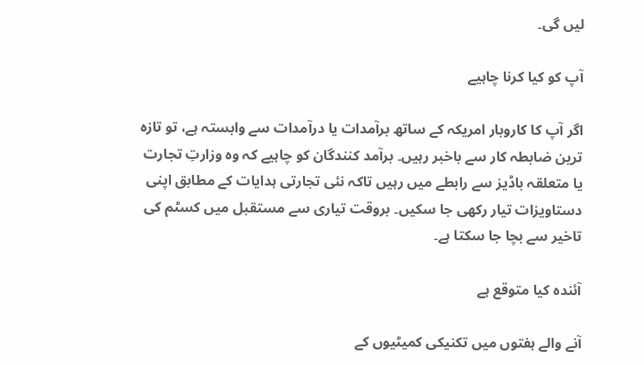لیں گی۔

آپ کو کیا کرنا چاہیے

اگر آپ کا کاروبار امریکہ کے ساتھ برآمدات یا درآمدات سے وابستہ ہے، تو تازہ ترین ضابطہ کار سے باخبر رہیں۔ برآمد کنندگان کو چاہیے کہ وہ وزارتِ تجارت یا متعلقہ باڈیز سے رابطے میں رہیں تاکہ نئی تجارتی ہدایات کے مطابق اپنی دستاویزات تیار رکھی جا سکیں۔ بروقت تیاری سے مستقبل میں کسٹم کی تاخیر سے بچا جا سکتا ہے۔

آئندہ کیا متوقع ہے

آنے والے ہفتوں میں تکنیکی کمیٹیوں کے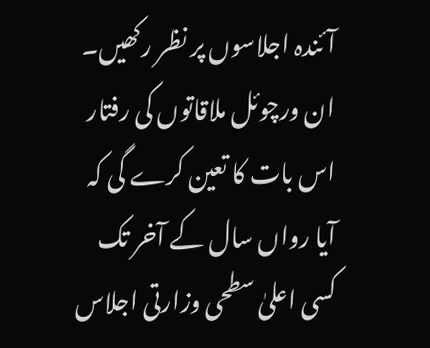آئندہ اجلاسوں پر نظر رکھیں۔ ان ورچوئل ملاقاتوں کی رفتار اس بات کا تعین کرے گی کہ آیا رواں سال کے آخر تک کسی اعلیٰ سطحی وزارتی اجلاس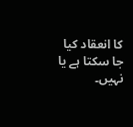کا انعقاد کیا جا سکتا ہے یا نہیں۔